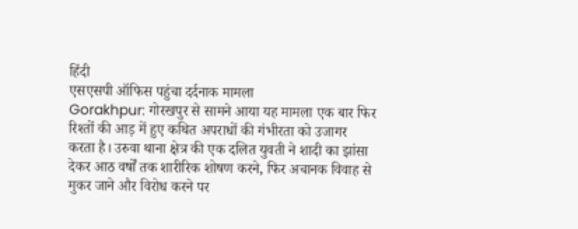हिंदी
एसएसपी ऑफिस पहुंचा दर्दनाक मामला
Gorakhpur: गोरखपुर से सामने आया यह मामला एक बार फिर रिश्तों की आड़ में हुए कथित अपराधों की गंभीरता को उजागर करता है। उरुवा थाना क्षेत्र की एक दलित युवती ने शादी का झांसा देकर आठ वर्षों तक शारीरिक शोषण करने, फिर अचानक विवाह से मुकर जाने और विरोध करने पर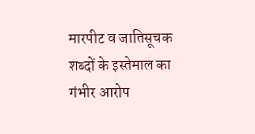मारपीट व जातिसूचक शब्दों के इस्तेमाल का गंभीर आरोप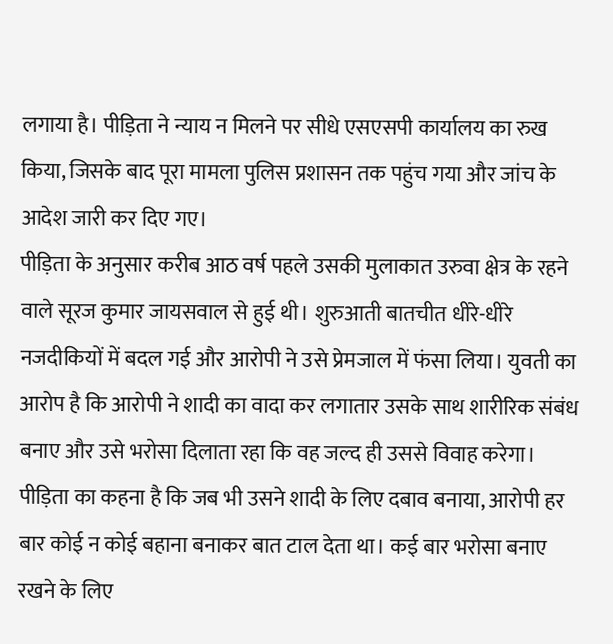लगाया है। पीड़िता ने न्याय न मिलने पर सीधे एसएसपी कार्यालय का रुख किया, जिसके बाद पूरा मामला पुलिस प्रशासन तक पहुंच गया और जांच के आदेश जारी कर दिए गए।
पीड़िता के अनुसार करीब आठ वर्ष पहले उसकी मुलाकात उरुवा क्षेत्र के रहने वाले सूरज कुमार जायसवाल से हुई थी। शुरुआती बातचीत धीरे-धीरे नजदीकियों में बदल गई और आरोपी ने उसे प्रेमजाल में फंसा लिया। युवती का आरोप है कि आरोपी ने शादी का वादा कर लगातार उसके साथ शारीरिक संबंध बनाए और उसे भरोसा दिलाता रहा कि वह जल्द ही उससे विवाह करेगा।
पीड़िता का कहना है कि जब भी उसने शादी के लिए दबाव बनाया, आरोपी हर बार कोई न कोई बहाना बनाकर बात टाल देता था। कई बार भरोसा बनाए रखने के लिए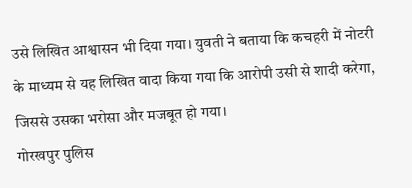उसे लिखित आश्वासन भी दिया गया। युवती ने बताया कि कचहरी में नोटरी के माध्यम से यह लिखित वादा किया गया कि आरोपी उसी से शादी करेगा, जिससे उसका भरोसा और मजबूत हो गया।
गोरखपुर पुलिस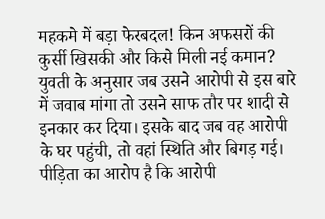महकमे में बड़ा फेरबदल! किन अफसरों की कुर्सी खिसकी और किसे मिली नई कमान?
युवती के अनुसार जब उसने आरोपी से इस बारे में जवाब मांगा तो उसने साफ तौर पर शादी से इनकार कर दिया। इसके बाद जब वह आरोपी के घर पहुंची, तो वहां स्थिति और बिगड़ गई। पीड़िता का आरोप है कि आरोपी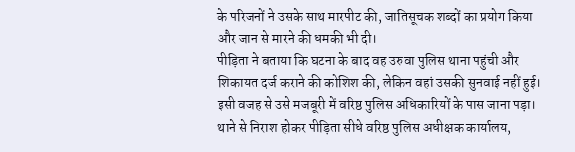के परिजनों ने उसके साथ मारपीट की, जातिसूचक शब्दों का प्रयोग किया और जान से मारने की धमकी भी दी।
पीड़िता ने बताया कि घटना के बाद वह उरुवा पुलिस थाना पहुंची और शिकायत दर्ज कराने की कोशिश की, लेकिन वहां उसकी सुनवाई नहीं हुई। इसी वजह से उसे मजबूरी में वरिष्ठ पुलिस अधिकारियों के पास जाना पड़ा।
थाने से निराश होकर पीड़िता सीधे वरिष्ठ पुलिस अधीक्षक कार्यालय,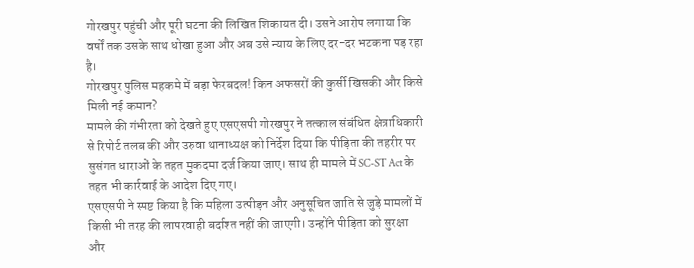गोरखपुर पहुंची और पूरी घटना की लिखित शिकायत दी। उसने आरोप लगाया कि वर्षों तक उसके साथ धोखा हुआ और अब उसे न्याय के लिए दर-दर भटकना पड़ रहा है।
गोरखपुर पुलिस महकमे में बड़ा फेरबदल! किन अफसरों की कुर्सी खिसकी और किसे मिली नई कमान?
मामले की गंभीरता को देखते हुए एसएसपी गोरखपुर ने तत्काल संबंधित क्षेत्राधिकारी से रिपोर्ट तलब की और उरुवा थानाध्यक्ष को निर्देश दिया कि पीड़िता की तहरीर पर सुसंगत धाराओं के तहत मुकदमा दर्ज किया जाए। साथ ही मामले में SC-ST Act के तहत भी कार्रवाई के आदेश दिए गए।
एसएसपी ने स्पष्ट किया है कि महिला उत्पीड़न और अनुसूचित जाति से जुड़े मामलों में किसी भी तरह की लापरवाही बर्दाश्त नहीं की जाएगी। उन्होंने पीड़िता को सुरक्षा और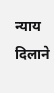न्याय दिलाने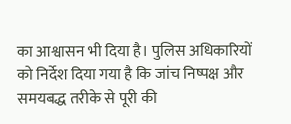का आश्वासन भी दिया है। पुलिस अधिकारियों को निर्देश दिया गया है कि जांच निष्पक्ष और समयबद्ध तरीके से पूरी की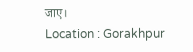जाए।
Location : Gorakhpur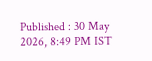Published : 30 May 2026, 8:49 PM IST